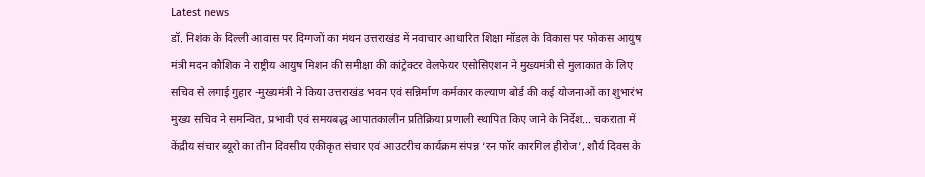Latest news
डॉ. निशंक के दिल्ली आवास पर दिग्गजों का मंथन उत्तराखंड में नवाचार आधारित शिक्षा मॉडल के विकास पर फोकस आयुष मंत्री मदन कौशिक ने राष्ट्रीय आयुष मिशन की समीक्षा की कांट्रेक्टर वेलफेयर एसोसिएशन ने मुख्यमंत्री से मुलाकात के लिए सचिव से लगाई गुहार -मुख्यमंत्री ने किया उत्तराखंड भवन एवं सन्निर्माण कर्मकार कल्याण बोर्ड की कई योजनाओं का शुभारंभ मुख्य सचिव ने समन्वित, प्रभावी एवं समयबद्ध आपातकालीन प्रतिक्रिया प्रणाली स्थापित किए जाने के निर्देश... चकराता में केंद्रीय संचार ब्यूरो का तीन दिवसीय एकीकृत संचार एवं आउटरीच कार्यक्रम संपन्न ‘रन फॉर कारगिल हीरोज’, शौर्य दिवस के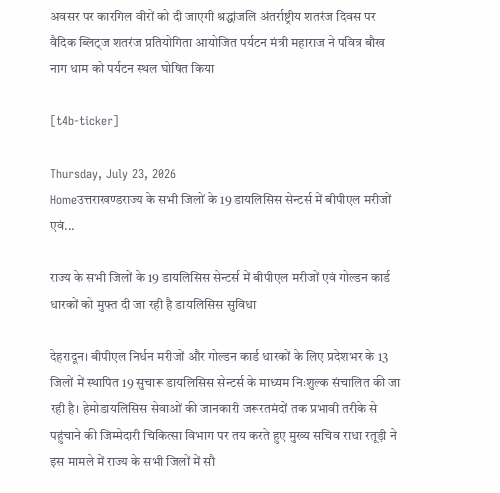अवसर पर कारगिल वीरों को दी जाएगी श्रद्धांजलि अंतर्राष्ट्रीय शतरंज दिवस पर वैदिक ब्लिट्ज शतरंज प्रतियोगिता आयोजित पर्यटन मंत्री महाराज ने पवित्र बौख नाग धाम को पर्यटन स्थल घोषित किया

[t4b-ticker]

Thursday, July 23, 2026
Homeउत्तराखण्डराज्य के सभी जिलों के 19 डायलिसिस सेन्टर्स में बीपीएल मरीजों एवं...

राज्य के सभी जिलों के 19 डायलिसिस सेन्टर्स में बीपीएल मरीजों एवं गोल्डन कार्ड धारकों को मुफ्त दी जा रही है डायलिसिस सुविधा

देहरादून। बीपीएल निर्धन मरीजों और गोल्डन कार्ड धारकों के लिए प्रदेशभर के 13 जिलों में स्थापित 19 सुचारू डायलिसिस सेन्टर्स के माध्यम निःशुल्क संचालित की जा रही है। हेमोडायलिसिस सेवाओं की जानकारी जरूरतमंदों तक प्रभावी तरीके से पहुंचाने की जिम्मेदारी चिकित्सा विभाग पर तय करते हुए मुख्य सचिव राधा रतूड़ी ने इस मामले में राज्य के सभी जिलों में सौ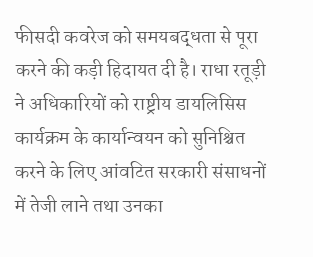फीसदी कवरेज को समयबद्धता से पूरा करने की कड़ी हिदायत दी है। राधा रतूड़ी ने अधिकारियों को राष्ट्रीय डायलिसिस कार्यक्रम के कार्यान्वयन को सुनिश्चित करने के लिए आंवटित सरकारी संसाधनों में तेजी लाने तथा उनका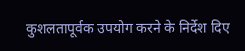कुशलतापूर्वक उपयोग करने के निर्देश दिए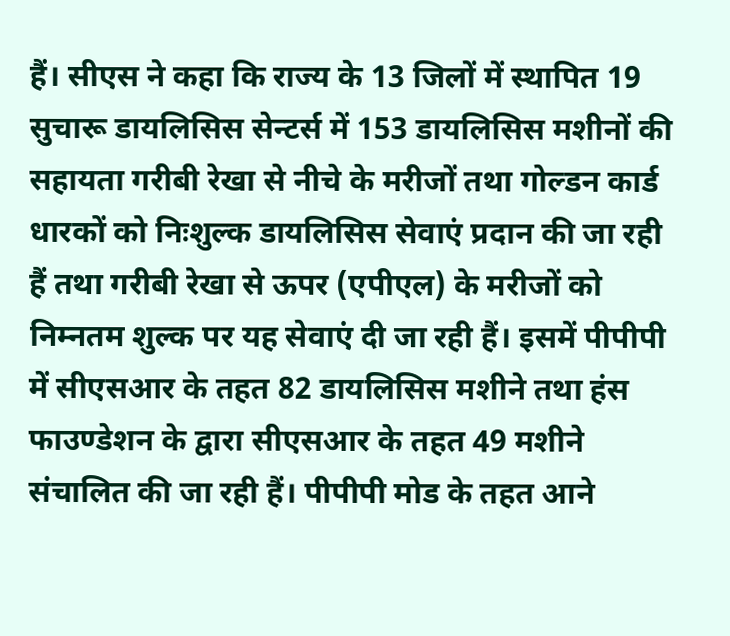हैं। सीएस ने कहा कि राज्य के 13 जिलों में स्थापित 19 सुचारू डायलिसिस सेन्टर्स में 153 डायलिसिस मशीनों की सहायता गरीबी रेखा से नीचे के मरीजों तथा गोल्डन कार्ड धारकों को निःशुल्क डायलिसिस सेवाएं प्रदान की जा रही हैं तथा गरीबी रेखा से ऊपर (एपीएल) के मरीजों को निम्नतम शुल्क पर यह सेवाएं दी जा रही हैं। इसमें पीपीपी में सीएसआर के तहत 82 डायलिसिस मशीने तथा हंस फाउण्डेशन के द्वारा सीएसआर के तहत 49 मशीने संचालित की जा रही हैं। पीपीपी मोड के तहत आने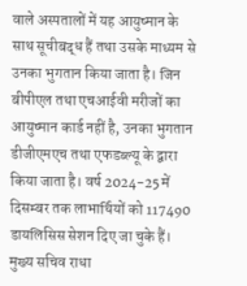वाले अस्पतालों में यह आयुष्मान के साथ सूचीबद्ध हैं तथा उसके माध्यम से उनका भुगतान किया जाता है। जिन बीपीएल तथा एचआईवी मरीजों का आयुष्मान कार्ड नहीं है, उनका भुगतान डीजीएमएच तथा एफडब्ल्यू के द्वारा किया जाता है। वर्ष 2024-25 में दिसम्बर तक लाभार्थियों को 117490 डायलिसिस सेशन दिए जा चुके हैं।
मुख्य सचिव राधा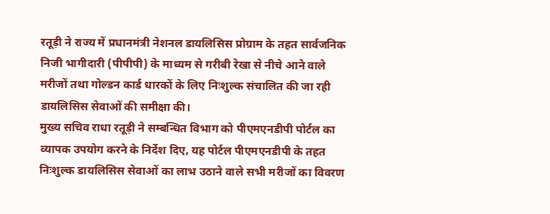रतूड़ी ने राज्य में प्रधानमंत्री नेशनल डायलिसिस प्रोग्राम के तहत सार्वजनिक निजी भागीदारी (पीपीपी) के माध्यम से गरीबी रेखा से नीचे आने वाले मरीजों तथा गोल्डन कार्ड धारकों के लिए निःशुल्क संचालित की जा रही डायलिसिस सेवाओं की समीक्षा की।
मुख्य सचिव राधा रतूड़ी ने सम्बन्धित विभाग को पीएमएनडीपी पोर्टल का व्यापक उपयोग करने के निर्देश दिए, यह पोर्टल पीएमएनडीपी के तहत निःशुल्क डायलिसिस सेवाओं का लाभ उठाने वाले सभी मरीजों का विवरण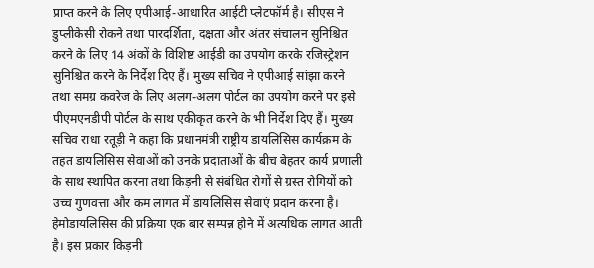प्राप्त करने के लिए एपीआई-आधारित आईटी प्लेटफॉर्म है। सीएस ने डुप्लीकेसी रोकने तथा पारदर्शिता, दक्षता और अंतर संचालन सुनिश्चित करने के लिए 14 अंकों के विशिष्ट आईडी का उपयोग करके रजिस्ट्रेशन सुनिश्चित करने के निर्देश दिए हैं। मुख्य सचिव ने एपीआई सांझा करने तथा समग्र कवरेज के लिए अलग-अलग पोर्टल का उपयोग करने पर इसे पीएमएनडीपी पोर्टल के साथ एकीकृत करने के भी निर्देश दिए हैं। मुख्य सचिव राधा रतूड़ी ने कहा कि प्रधानमंत्री राष्ट्रीय डायलिसिस कार्यक्रम के तहत डायलिसिस सेवाओं को उनके प्रदाताओं के बीच बेहतर कार्य प्रणाली के साथ स्थापित करना तथा किड़नी से संबंधित रोगों से ग्रस्त रोगियों को उच्च गुणवत्ता और कम लागत में डायलिसिस सेवाएं प्रदान करना है। हेमोडायलिसिस की प्रक्रिया एक बार सम्पन्न होने में अत्यधिक लागत आती है। इस प्रकार किड़नी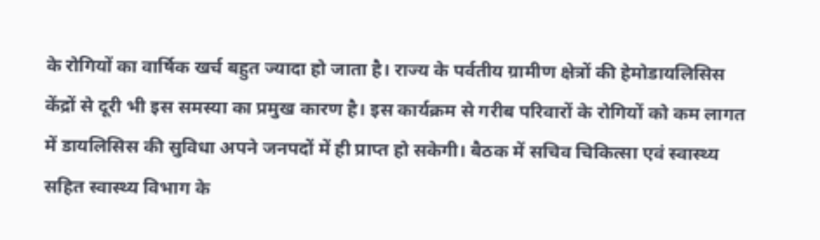के रोगियों का वार्षिक खर्च बहुत ज्यादा हो जाता है। राज्य के पर्वतीय ग्रामीण क्षेत्रों की हेमोडायलिसिस केंद्रों से दूरी भी इस समस्या का प्रमुख कारण है। इस कार्यक्रम से गरीब परिवारों के रोगियों को कम लागत में डायलिसिस की सुविधा अपने जनपदों में ही प्राप्त हो सकेगी। बैठक में सचिव चिकित्सा एवं स्वास्थ्य सहित स्वास्थ्य विभाग के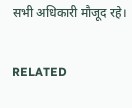सभी अधिकारी मौजूद रहे।

RELATED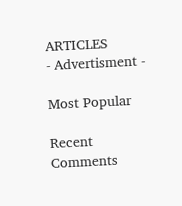ARTICLES
- Advertisment -

Most Popular

Recent Comments